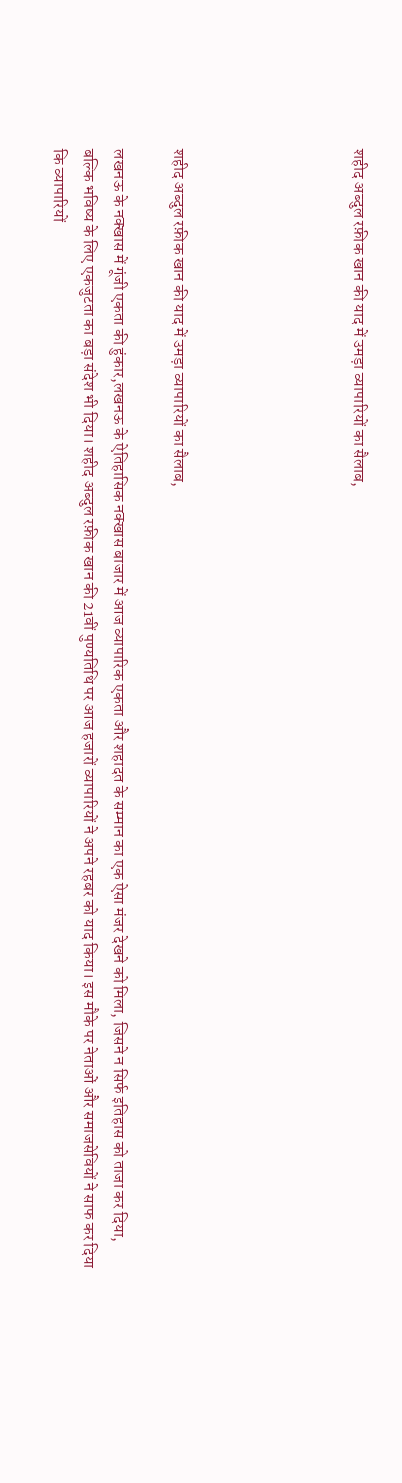शहीद अब्दुल रफ़ीक खान की याद में उमड़ा व्यापारियों का सैलाब,





शहीद अब्दुल रफ़ीक खान की याद में उमड़ा व्यापारियों का सैलाब,

लखनऊ के नक्खास में गूंजी एकता की हुंकार,लखनऊ के ऐतिहासिक नक्खास बाजार में आज व्यापारिक एकता और शहादत के सम्मान का एक ऐसा मंजर देखने को मिला, जिसने न सिर्फ इतिहास को ताजा कर दिया, बल्कि भविष्य के लिए एकजुटता का बड़ा संदेश भी दिया। शहीद अब्दुल रफ़ीक खान की 21वीं पुण्यतिथि पर आज हजारों व्यापारियों ने अपने रहबर को याद किया। इस मौके पर नेताओं और समाजसेवियों ने साफ कर दिया कि व्यापारियों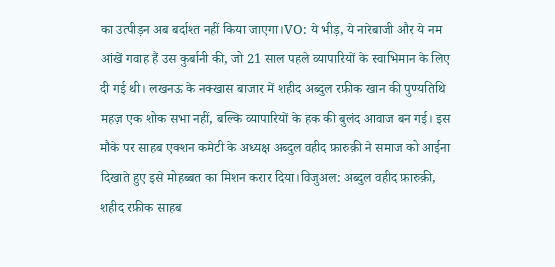का उत्पीड़न अब बर्दाश्त नहीं किया जाएगा।VO: ये भीड़, ये नारेबाजी और ये नम आंखें गवाह हैं उस कुर्बानी की, जो 21 साल पहले व्यापारियों के स्वाभिमान के लिए दी गई थी। लखनऊ के नक्खास बाजार में शहीद अब्दुल रफ़ीक खान की पुण्यतिथि महज़ एक शोक सभा नहीं, बल्कि व्यापारियों के हक की बुलंद आवाज बन गई। इस मौके पर साहब एक्शन कमेटी के अध्यक्ष अब्दुल वहीद फ़ारुक़ी ने समाज को आईना दिखाते हुए इसे मोहब्बत का मिशन करार दिया।विजुअल: अब्दुल वहीद फ़ारुक़ी, शहीद रफ़ीक साहब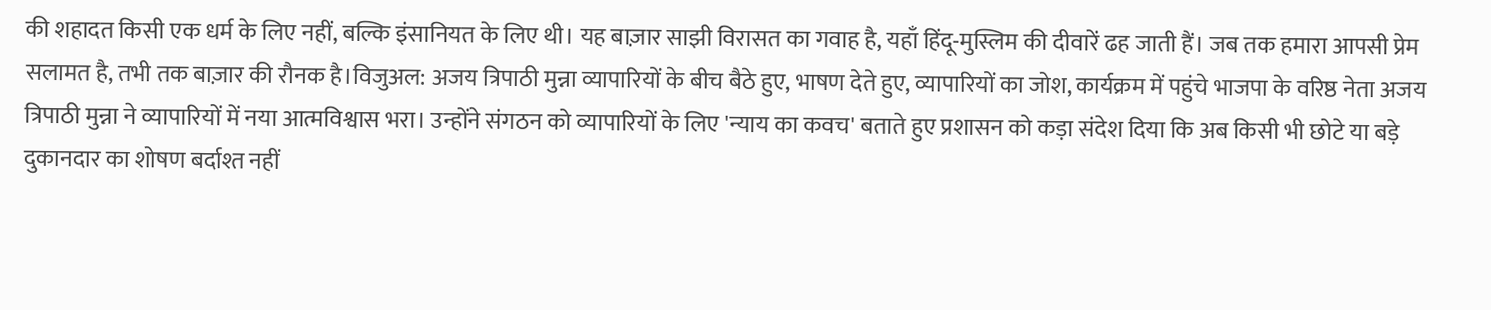की शहादत किसी एक धर्म के लिए नहीं, बल्कि इंसानियत के लिए थी। यह बाज़ार साझी विरासत का गवाह है, यहाँ हिंदू-मुस्लिम की दीवारें ढह जाती हैं। जब तक हमारा आपसी प्रेम सलामत है, तभी तक बाज़ार की रौनक है।विजुअल: अजय त्रिपाठी मुन्ना व्यापारियों के बीच बैठे हुए, भाषण देते हुए, व्यापारियों का जोश, कार्यक्रम में पहुंचे भाजपा के वरिष्ठ नेता अजय त्रिपाठी मुन्ना ने व्यापारियों में नया आत्मविश्वास भरा। उन्होंने संगठन को व्यापारियों के लिए 'न्याय का कवच' बताते हुए प्रशासन को कड़ा संदेश दिया कि अब किसी भी छोटे या बड़े दुकानदार का शोषण बर्दाश्त नहीं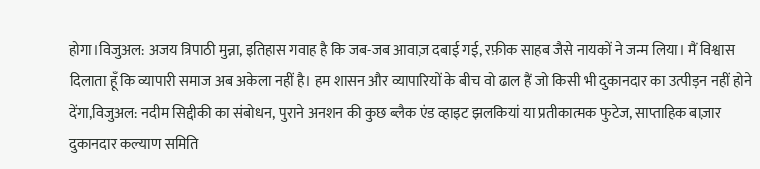होगा।विजुअल: अजय त्रिपाठी मुन्ना, इतिहास गवाह है कि जब-जब आवाज़ दबाई गई, रफ़ीक साहब जैसे नायकों ने जन्म लिया। मैं विश्वास दिलाता हूँ कि व्यापारी समाज अब अकेला नहीं है। हम शासन और व्यापारियों के बीच वो ढाल हैं जो किसी भी दुकानदार का उत्पीड़न नहीं होने देंगा,विजुअल: नदीम सिद्दीकी का संबोधन, पुराने अनशन की कुछ ब्लैक एंड व्हाइट झलकियां या प्रतीकात्मक फुटेज, साप्ताहिक बाज़ार दुकानदार कल्याण समिति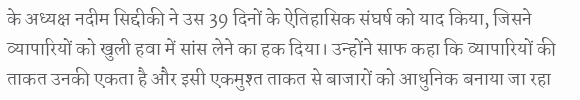के अध्यक्ष नदीम सिद्दीकी ने उस 39 दिनों के ऐतिहासिक संघर्ष को याद किया, जिसने व्यापारियों को खुली हवा में सांस लेने का हक दिया। उन्होंने साफ कहा कि व्यापारियों की ताकत उनकी एकता है और इसी एकमुश्त ताकत से बाजारों को आधुनिक बनाया जा रहा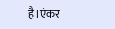है।एंकर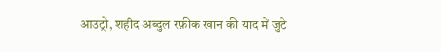आउट्रो, शहीद अब्दुल रफ़ीक खान की याद में जुटे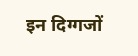इन दिग्गजों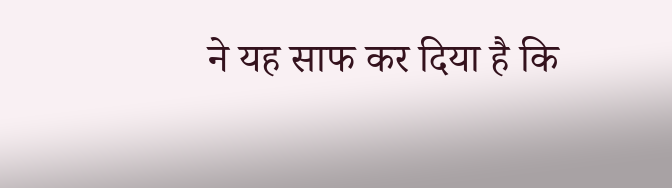ने यह साफ कर दिया है कि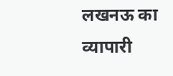लखनऊ का व्यापारी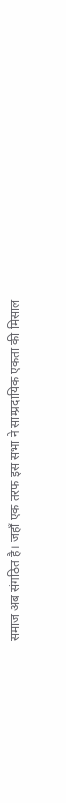समाज अब संगठित है। जहाँ एक तरफ इस सभा ने साम्प्रदायिक एकता की मिसाल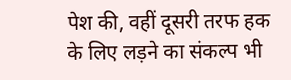पेश की, वहीं दूसरी तरफ हक के लिए लड़ने का संकल्प भी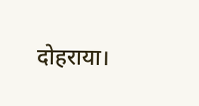दोहराया।